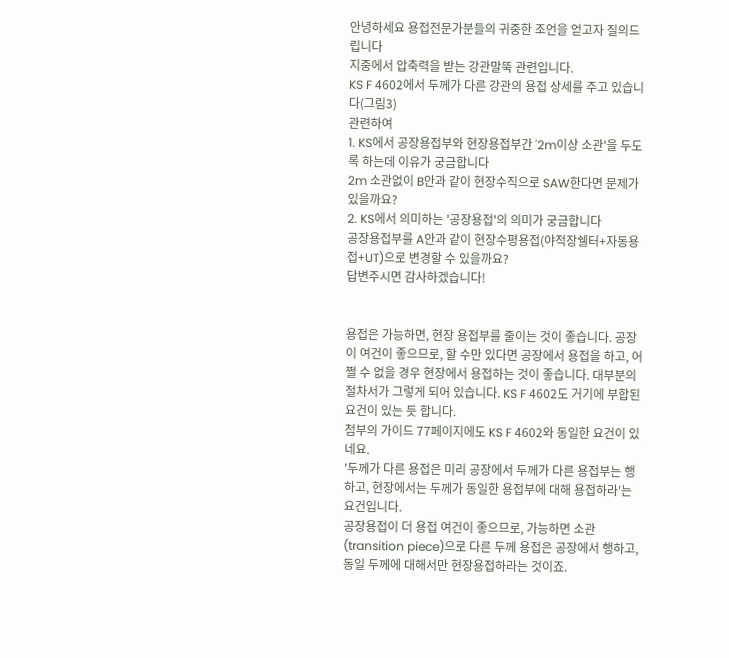안녕하세요 용접전문가분들의 귀중한 조언을 얻고자 질의드립니다
지중에서 압축력을 받는 강관말뚝 관련입니다.
KS F 4602에서 두께가 다른 강관의 용접 상세를 주고 있습니다(그림3)
관련하여
1. KS에서 공장용접부와 현장용접부간 '2m이상 소관'을 두도록 하는데 이유가 궁금합니다
2m 소관없이 B안과 같이 현장수직으로 SAW한다면 문제가 있을까요?
2. KS에서 의미하는 '공장용접'의 의미가 궁금합니다
공장용접부를 A안과 같이 현장수평용접(야적장쉘터+자동용접+UT)으로 변경할 수 있을까요?
답변주시면 감사하겠습니다!


용접은 가능하면, 현장 용접부를 줄이는 것이 좋습니다. 공장이 여건이 좋으므로, 할 수만 있다면 공장에서 용접을 하고, 어쩔 수 없을 경우 현장에서 용접하는 것이 좋습니다. 대부분의 절차서가 그렇게 되어 있습니다. KS F 4602도 거기에 부합된 요건이 있는 듯 합니다.
첨부의 가이드 77페이지에도 KS F 4602와 동일한 요건이 있네요.
'두께가 다른 용접은 미리 공장에서 두께가 다른 용접부는 행하고, 현장에서는 두께가 동일한 용접부에 대해 용접하라'는 요건입니다.
공장용접이 더 용접 여건이 좋으므로, 가능하면 소관(transition piece)으로 다른 두께 용접은 공장에서 행하고, 동일 두께에 대해서만 현장용접하라는 것이죠.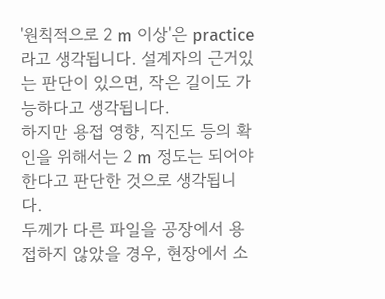'원칙적으로 2 m 이상'은 practice라고 생각됩니다. 설계자의 근거있는 판단이 있으면, 작은 길이도 가능하다고 생각됩니다.
하지만 용접 영향, 직진도 등의 확인을 위해서는 2 m 정도는 되어야 한다고 판단한 것으로 생각됩니다.
두께가 다른 파일을 공장에서 용접하지 않았을 경우, 현장에서 소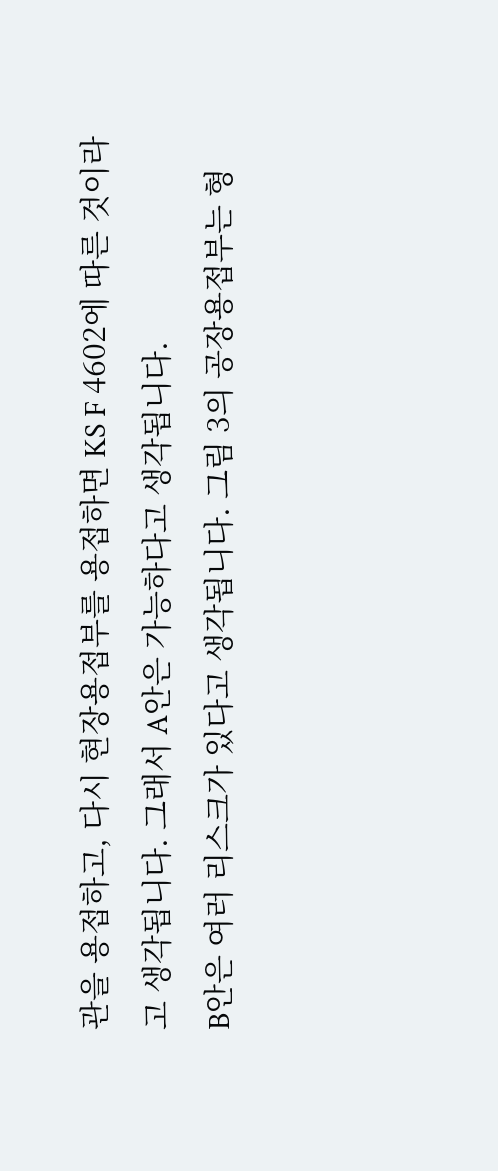관을 용접하고, 다시 현장용접부를 용접하면 KS F 4602에 따른 것이라고 생각됩니다. 그래서 A안은 가능하다고 생각됩니다.
B안은 여러 리스크가 있다고 생각됩니다. 그림 3의 공장용접부는 형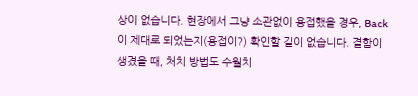상이 없습니다. 현장에서 그냥 소관없이 용접했을 경우, Back이 제대로 되었는지(용접이?) 확인할 길이 없습니다. 결함이 생겼을 때, 처치 방법도 수월치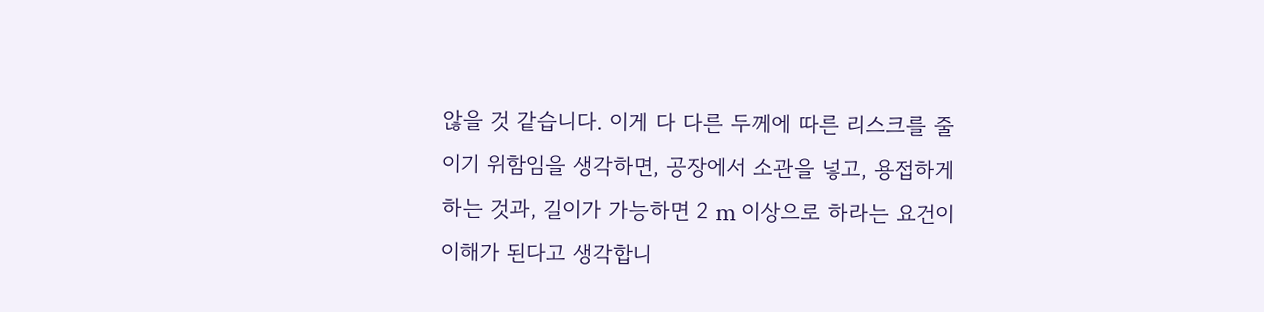않을 것 같습니다. 이게 다 다른 두께에 따른 리스크를 줄이기 위함임을 생각하면, 공장에서 소관을 넣고, 용접하게 하는 것과, 길이가 가능하면 2 m 이상으로 하라는 요건이 이해가 된다고 생각합니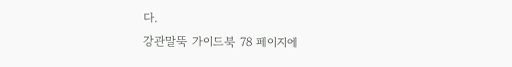다.
강관말뚝 가이드북 78 페이지에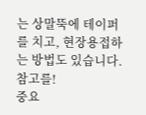는 상말뚝에 테이퍼를 치고, 현장용접하는 방법도 있습니다. 참고를!
중요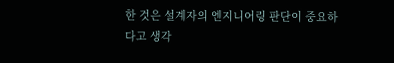한 것은 설계자의 엔지니어링 판단이 중요하다고 생각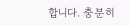합니다. 충분히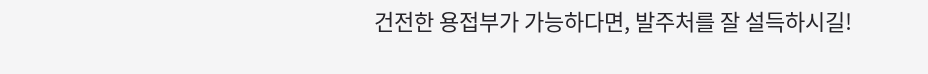건전한 용접부가 가능하다면, 발주처를 잘 설득하시길!